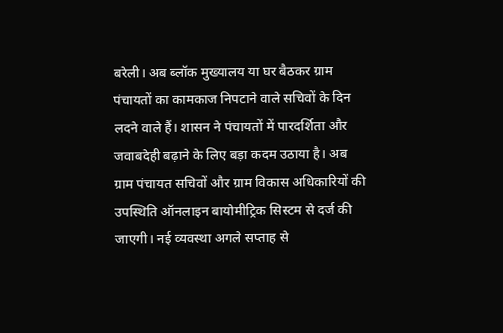बरेली। अब ब्लॉक मुख्यालय या घर बैठकर ग्राम पंचायतों का कामकाज निपटाने वाले सचिवों के दिन लदने वाले हैं। शासन ने पंचायतों में पारदर्शिता और जवाबदेही बढ़ाने के लिए बड़ा कदम उठाया है। अब ग्राम पंचायत सचिवों और ग्राम विकास अधिकारियों की उपस्थिति ऑनलाइन बायोमीट्रिक सिस्टम से दर्ज की जाएगी। नई व्यवस्था अगले सप्ताह से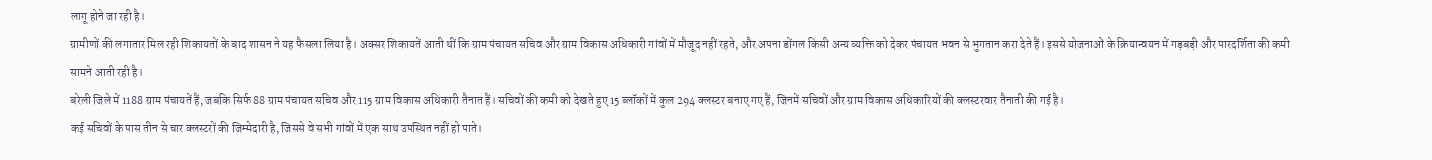लागू होने जा रही है।
ग्रामीणों की लगातार मिल रही शिकायतों के बाद शासन ने यह फैसला लिया है। अक्सर शिकायतें आती थीं कि ग्राम पंचायत सचिव और ग्राम विकास अधिकारी गांवों में मौजूद नहीं रहते, और अपना डोंगल किसी अन्य व्यक्ति को देकर पंचायत भवन से भुगतान करा देते हैं। इससे योजनाओं के क्रियान्वयन में गड़बड़ी और पारदर्शिता की कमी सामने आती रही है।
बरेली जिले में 1188 ग्राम पंचायतें हैं, जबकि सिर्फ 88 ग्राम पंचायत सचिव और 115 ग्राम विकास अधिकारी तैनात हैं। सचिवों की कमी को देखते हुए 15 ब्लॉकों में कुल 294 क्लस्टर बनाए गए हैं, जिनमें सचिवों और ग्राम विकास अधिकारियों की क्लस्टरवार तैनाती की गई है।
कई सचिवों के पास तीन से चार क्लस्टरों की जिम्मेदारी है, जिससे वे सभी गांवों में एक साथ उपस्थित नहीं हो पाते।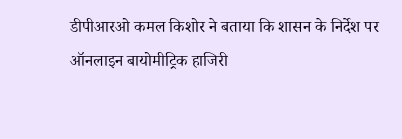डीपीआरओ कमल किशोर ने बताया कि शासन के निर्देश पर ऑनलाइन बायोमीट्रिक हाजिरी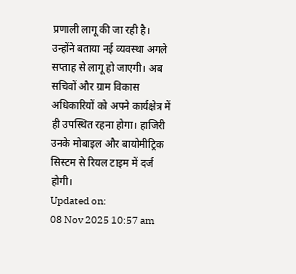प्रणाली लागू की जा रही है।
उन्होंने बताया नई व्यवस्था अगले सप्ताह से लागू हो जाएगी। अब सचिवों और ग्राम विकास अधिकारियों को अपने कार्यक्षेत्र में ही उपस्थित रहना होगा। हाजिरी उनके मोबाइल और बायोमीट्रिक सिस्टम से रियल टाइम में दर्ज होगी।
Updated on:
08 Nov 2025 10:57 am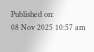Published on:
08 Nov 2025 10:57 am